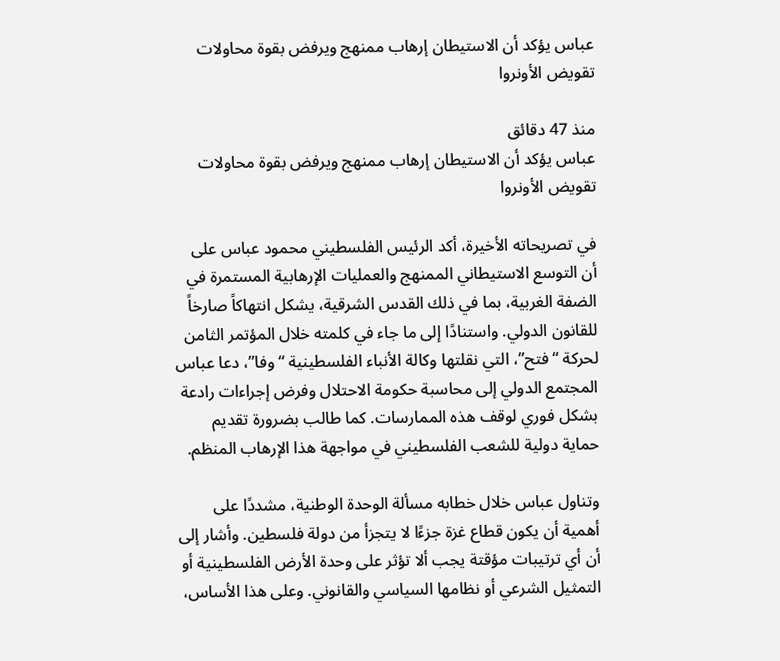عباس يؤكد أن الاستيطان إرهاب ممنهج ويرفض بقوة محاولات تقويض الأونروا

منذ 47 دقائق
عباس يؤكد أن الاستيطان إرهاب ممنهج ويرفض بقوة محاولات تقويض الأونروا

في تصريحاته الأخيرة، أكد الرئيس الفلسطيني محمود عباس على أن التوسع الاستيطاني الممنهج والعمليات الإرهابية المستمرة في الضفة الغربية، بما في ذلك القدس الشرقية، يشكل انتهاكاً صارخاً للقانون الدولي. واستنادًا إلى ما جاء في كلمته خلال المؤتمر الثامن لحركة “فتح”، التي نقلتها وكالة الأنباء الفلسطينية “وفا”، دعا عباس المجتمع الدولي إلى محاسبة حكومة الاحتلال وفرض إجراءات رادعة بشكل فوري لوقف هذه الممارسات. كما طالب بضرورة تقديم حماية دولية للشعب الفلسطيني في مواجهة هذا الإرهاب المنظم.

وتناول عباس خلال خطابه مسألة الوحدة الوطنية، مشددًا على أهمية أن يكون قطاع غزة جزءًا لا يتجزأ من دولة فلسطين. وأشار إلى أن أي ترتيبات مؤقتة يجب ألا تؤثر على وحدة الأرض الفلسطينية أو التمثيل الشرعي أو نظامها السياسي والقانوني. وعلى هذا الأساس،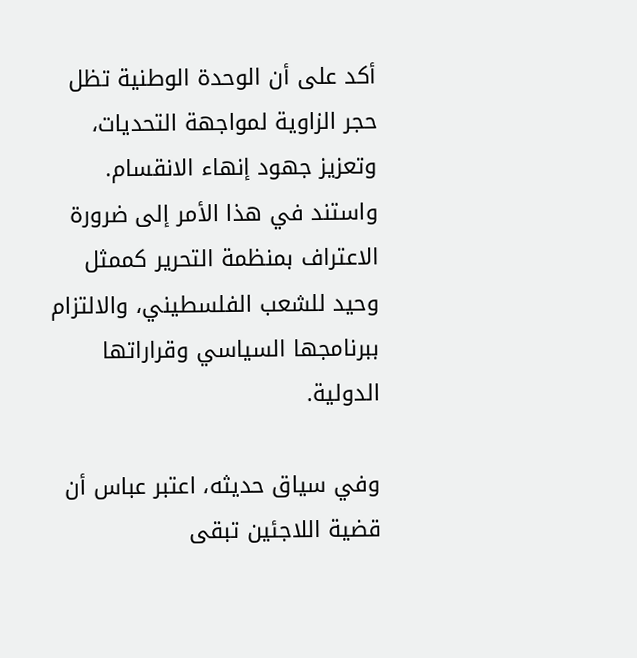أكد على أن الوحدة الوطنية تظل حجر الزاوية لمواجهة التحديات، وتعزيز جهود إنهاء الانقسام. واستند في هذا الأمر إلى ضرورة الاعتراف بمنظمة التحرير كممثل وحيد للشعب الفلسطيني، والالتزام ببرنامجها السياسي وقراراتها الدولية.

وفي سياق حديثه، اعتبر عباس أن قضية اللاجئين تبقى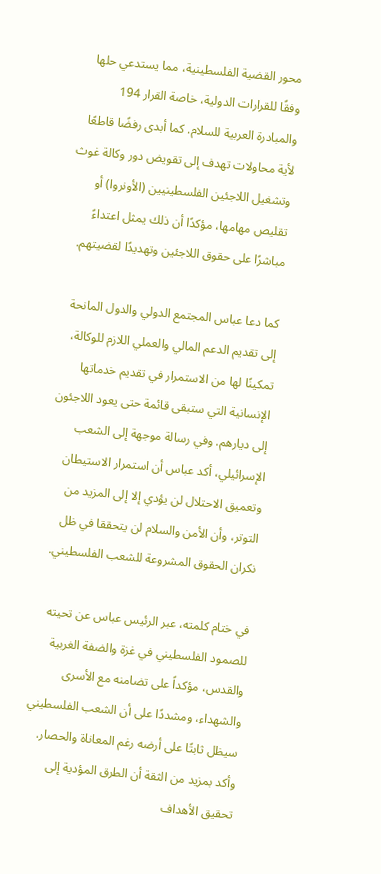محور القضية الفلسطينية، مما يستدعي حلها وفقًا للقرارات الدولية، خاصة القرار 194 والمبادرة العربية للسلام. كما أبدى رفضًا قاطعًا لأية محاولات تهدف إلى تقويض دور وكالة غوث وتشغيل اللاجئين الفلسطينيين (الأونروا) أو تقليص مهامها، مؤكدًا أن ذلك يمثل اعتداءً مباشرًا على حقوق اللاجئين وتهديدًا لقضيتهم.

كما دعا عباس المجتمع الدولي والدول المانحة إلى تقديم الدعم المالي والعملي اللازم للوكالة، تمكينًا لها من الاستمرار في تقديم خدماتها الإنسانية التي ستبقى قائمة حتى يعود اللاجئون إلى ديارهم. وفي رسالة موجهة إلى الشعب الإسرائيلي، أكد عباس أن استمرار الاستيطان وتعميق الاحتلال لن يؤدي إلا إلى المزيد من التوتر، وأن الأمن والسلام لن يتحققا في ظل نكران الحقوق المشروعة للشعب الفلسطيني.

في ختام كلمته، عبر الرئيس عباس عن تحيته للصمود الفلسطيني في غزة والضفة الغربية والقدس، مؤكداً على تضامنه مع الأسرى والشهداء، ومشددًا على أن الشعب الفلسطيني سيظل ثابتًا على أرضه رغم المعاناة والحصار. وأكد بمزيد من الثقة أن الطرق المؤدية إلى تحقيق الأهداف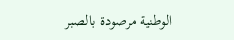الوطنية مرصودة بالصبر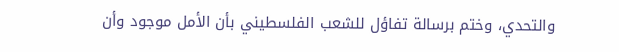والتحدي، وختم برسالة تفاؤل للشعب الفلسطيني بأن الأمل موجود وأن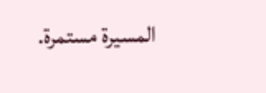المسيرة مستمرة.